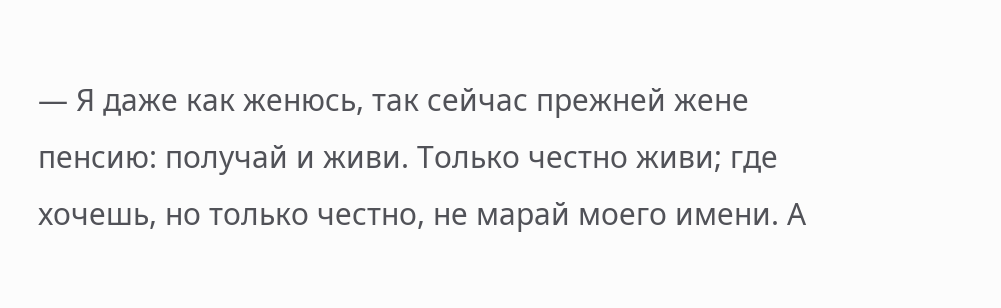— Я даже как женюсь, так сейчас прежней жене пенсию: получай и живи. Только честно живи; где хочешь, но только честно, не марай моего имени. А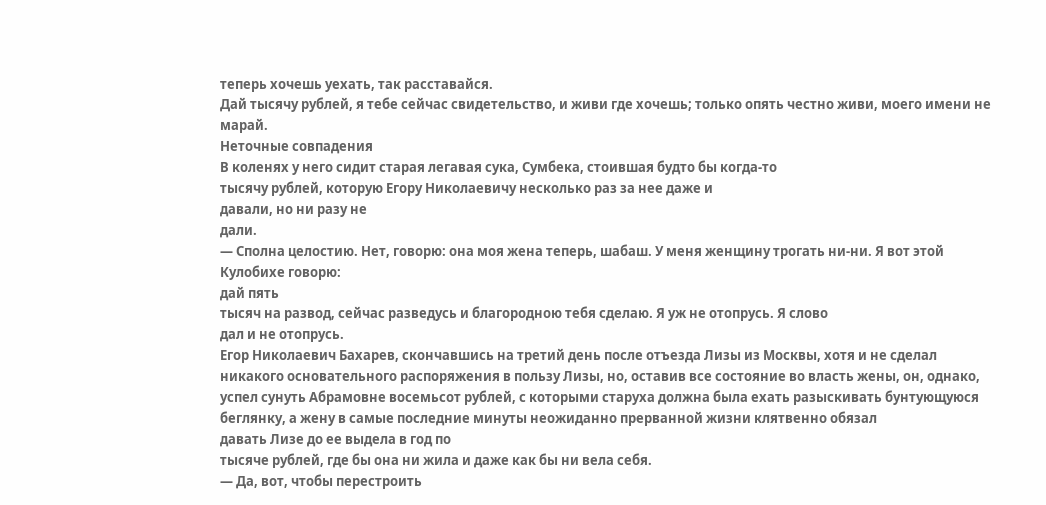теперь хочешь уехать, так расставайся.
Дай тысячу рублей, я тебе сейчас свидетельство, и живи где хочешь; только опять честно живи, моего имени не марай.
Неточные совпадения
В коленях у него сидит старая легавая сука, Сумбека, стоившая будто бы когда-то
тысячу рублей, которую Егору Николаевичу несколько раз за нее даже и
давали, но ни разу не
дали.
— Сполна целостию. Нет, говорю: она моя жена теперь, шабаш. У меня женщину трогать ни-ни. Я вот этой Кулобихе говорю:
дай пять
тысяч на развод, сейчас разведусь и благородною тебя сделаю. Я уж не отопрусь. Я слово
дал и не отопрусь.
Егор Николаевич Бахарев, скончавшись на третий день после отъезда Лизы из Москвы, хотя и не сделал никакого основательного распоряжения в пользу Лизы, но, оставив все состояние во власть жены, он, однако, успел сунуть Абрамовне восемьсот рублей, с которыми старуха должна была ехать разыскивать бунтующуюся беглянку, а жену в самые последние минуты неожиданно прерванной жизни клятвенно обязал
давать Лизе до ее выдела в год по
тысяче рублей, где бы она ни жила и даже как бы ни вела себя.
— Да, вот, чтобы перестроить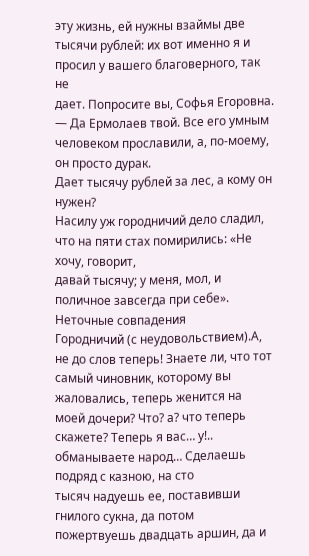эту жизнь, ей нужны взаймы две
тысячи рублей: их вот именно я и просил у вашего благоверного, так не
дает. Попросите вы, Софья Егоровна.
— Да Ермолаев твой. Все его умным человеком прославили, а, по-моему, он просто дурак.
Дает тысячу рублей за лес, а кому он нужен?
Насилу уж городничий дело сладил, что на пяти стах помирились: «Не хочу, говорит,
давай тысячу; у меня, мол, и поличное завсегда при себе».
Неточные совпадения
Городничий (с неудовольствием).А, не до слов теперь! Знаете ли, что тот самый чиновник, которому вы жаловались, теперь женится на моей дочери? Что? а? что теперь скажете? Теперь я вас… у!.. обманываете народ… Сделаешь подряд с казною, на сто
тысяч надуешь ее, поставивши гнилого сукна, да потом пожертвуешь двадцать аршин, да и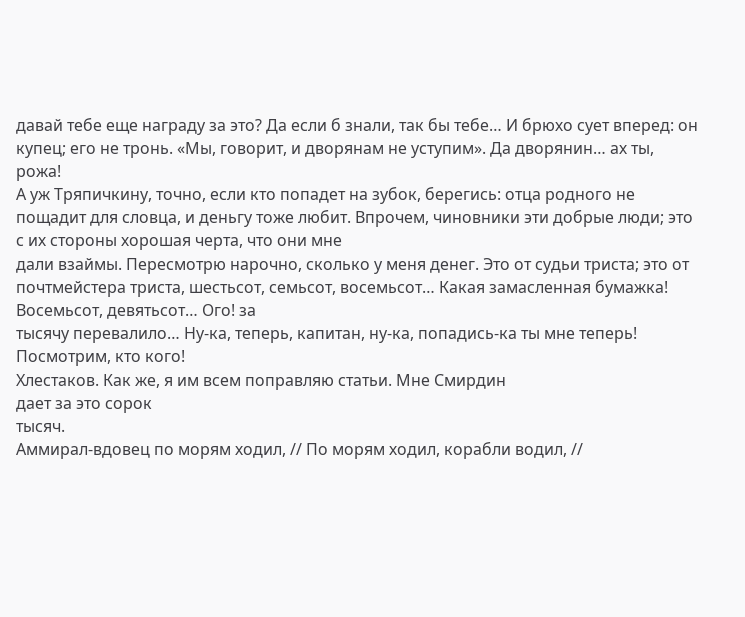давай тебе еще награду за это? Да если б знали, так бы тебе… И брюхо сует вперед: он купец; его не тронь. «Мы, говорит, и дворянам не уступим». Да дворянин… ах ты, рожа!
А уж Тряпичкину, точно, если кто попадет на зубок, берегись: отца родного не пощадит для словца, и деньгу тоже любит. Впрочем, чиновники эти добрые люди; это с их стороны хорошая черта, что они мне
дали взаймы. Пересмотрю нарочно, сколько у меня денег. Это от судьи триста; это от почтмейстера триста, шестьсот, семьсот, восемьсот… Какая замасленная бумажка! Восемьсот, девятьсот… Ого! за
тысячу перевалило… Ну-ка, теперь, капитан, ну-ка, попадись-ка ты мне теперь! Посмотрим, кто кого!
Хлестаков. Как же, я им всем поправляю статьи. Мне Смирдин
дает за это сорок
тысяч.
Аммирал-вдовец по морям ходил, // По морям ходил, корабли водил, //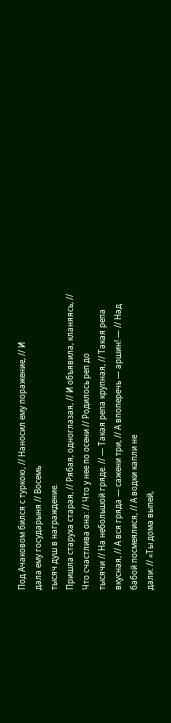Под Ачаковом бился с туркою, // Наносил ему поражение, // И
дала ему государыня // Восемь
тысяч душ в награждение.
Пришла старуха старая, // Рябая, одноглазая, // И объявила, кланяясь, // Что счастлива она: // Что у нее по осени // Родилось реп до
тысячи // На небольшой гряде. // — Такая репа крупная, // Такая репа вкусная, // А вся гряда — сажени три, // А впоперечь — аршин! — // Над бабой посмеялися, // А водки капли не
дали: // «Ты дома выпей,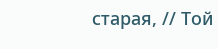старая, // Той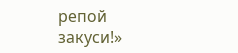репой закуси!»